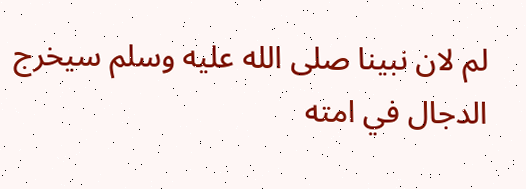لم لان نبينا صلى الله عليه وسلم سيخرج الدجال في امته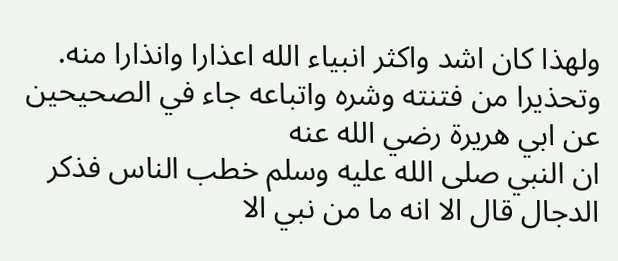ولهذا كان اشد واكثر انبياء الله اعذارا وانذارا منه. وتحذيرا من فتنته وشره واتباعه جاء في الصحيحين عن ابي هريرة رضي الله عنه
ان النبي صلى الله عليه وسلم خطب الناس فذكر الدجال قال الا انه ما من نبي الا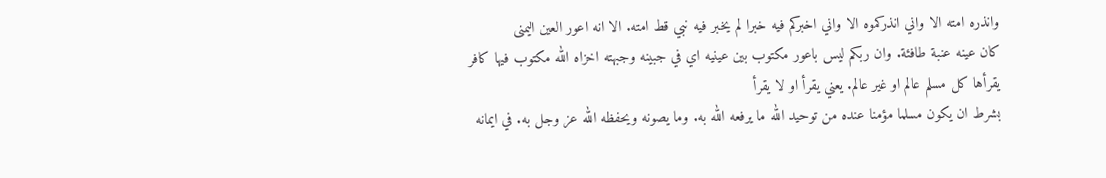وانذره امته الا واني انذركموه الا واني اخبركم فيه خبرا لم يخبر فيه نبي قط امته. الا انه اعور العين اليمنى
كان عينه عنبة طافئة. وان ربكم ليس باعور مكتوب بين عينيه اي في جبينه وجبهته اخزاه الله مكتوب فيها كافر يقرأها كل مسلم عالم او غير عالم. يعني يقرأ او لا يقرأ
بشرط ان يكون مسلما مؤمنا عنده من توحيد الله ما يرفعه الله به. وما يصونه ويحفظه الله عز وجل به. في ايمانه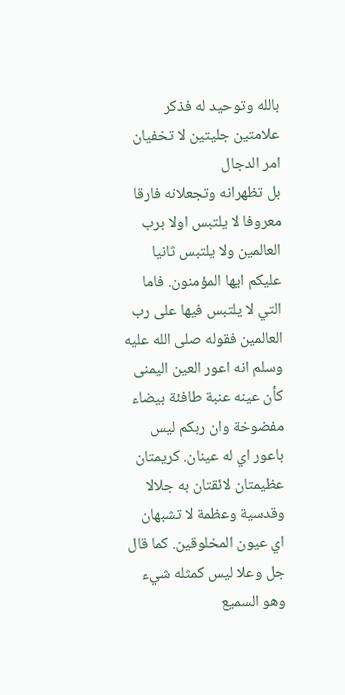بالله وتوحيد له فذكر علامتين جليتين لا تخفيان امر الدجال
بل تظهرانه وتجعلانه فارقا معروفا لا يلتبس اولا برب العالمين ولا يلتبس ثانيا عليكم ايها المؤمنون. فاما التي لا يلتبس فيها على رب العالمين فقوله صلى الله عليه وسلم انه اعور العين اليمنى
كأن عينه عنبة طافئة بيضاء مفضوخة وان ربكم ليس باعور اي له عينان. كريمتان عظيمتان لائقتان به جلالا وقدسية وعظمة لا تشبهان اي عيون المخلوقين. كما قال جل وعلا ليس كمثله شيء وهو السميع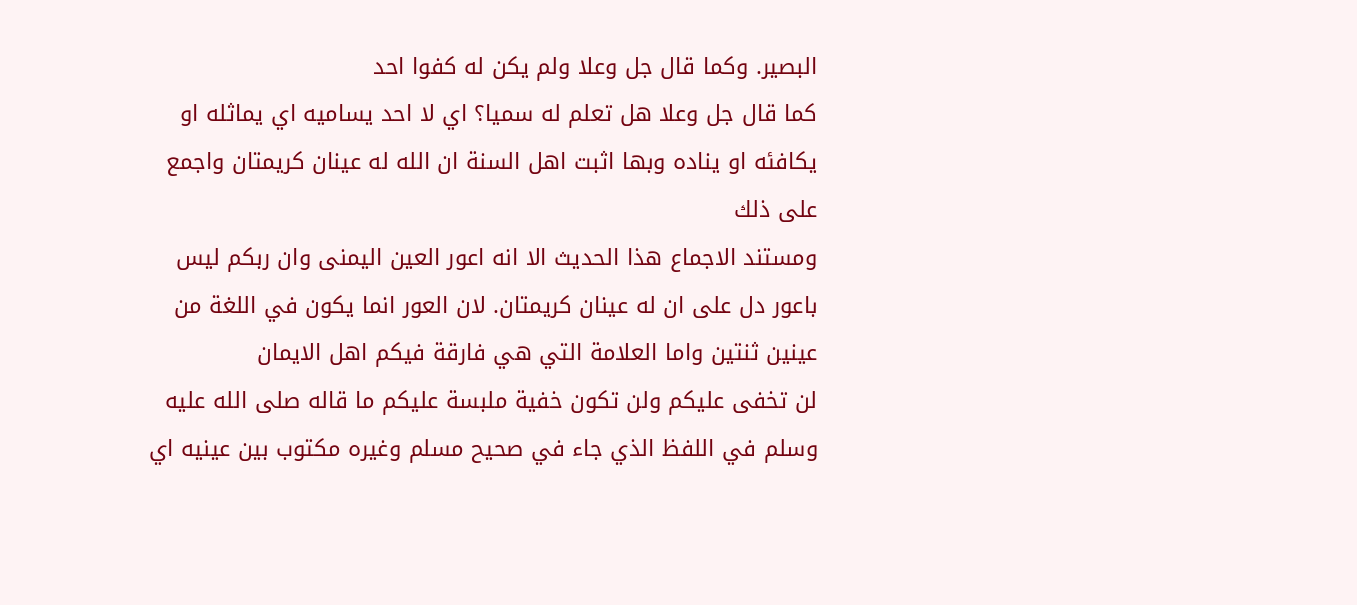البصير. وكما قال جل وعلا ولم يكن له كفوا احد
كما قال جل وعلا هل تعلم له سميا؟ اي لا احد يساميه اي يماثله او يكافئه او يناده وبها اثبت اهل السنة ان الله له عينان كريمتان واجمع على ذلك
ومستند الاجماع هذا الحديث الا انه اعور العين اليمنى وان ربكم ليس باعور دل على ان له عينان كريمتان. لان العور انما يكون في اللغة من عينين ثنتين واما العلامة التي هي فارقة فيكم اهل الايمان
لن تخفى عليكم ولن تكون خفية ملبسة عليكم ما قاله صلى الله عليه وسلم في اللفظ الذي جاء في صحيح مسلم وغيره مكتوب بين عينيه اي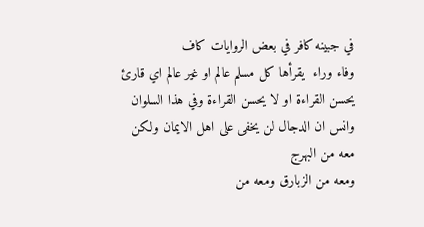في جبينه كافر في بعض الروايات كاف
وفاء وراء  يقرأها كل مسلم عالم او غير عالم اي قارئ يحسن القراءة او لا يحسن القراءة وفي هذا السلوان وانس ان الدجال لن يخفى على اهل الايمان ولكن معه من البهرج
ومعه من الزبارق ومعه من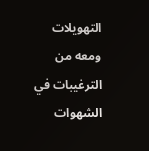التهويلات ومعه من الترغيبات في الشهوات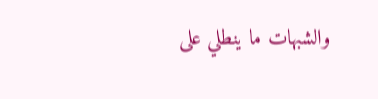والشبهات ما ينطلي على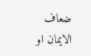ضعاف الايمان او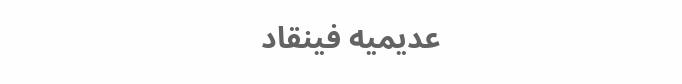عديميه فينقاد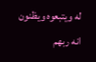له ويتبعوه ويظنون انه ربهم